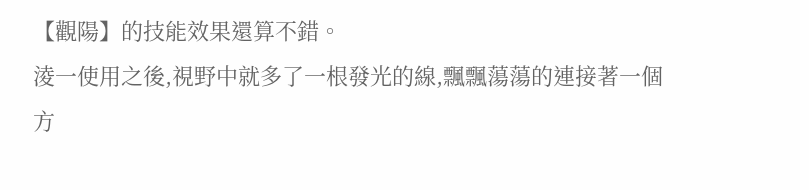【觀陽】的技能效果還算不錯。
淩一使用之後,視野中就多了一根發光的線,飄飄蕩蕩的連接著一個方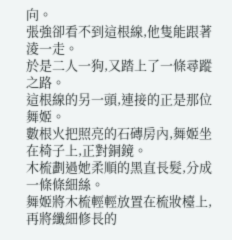向。
張強卻看不到這根線,他隻能跟著淩一走。
於是二人一狗,又踏上了一條尋蹤之路。
這根線的另一頭,連接的正是那位舞姬。
數根火把照亮的石磚房內,舞姬坐在椅子上,正對銅鏡。
木梳劃過她柔順的黑直長髮,分成一條條細絲。
舞姬將木梳輕輕放置在梳妝檯上,再將纖細修長的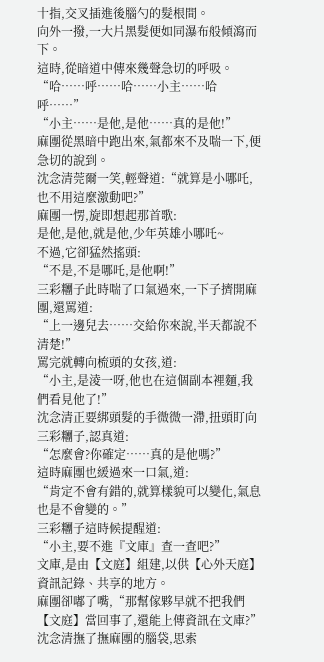十指,交叉插進後腦勺的髮根間。
向外一撥,一大片黑髮便如同瀑布般傾瀉而下。
這時,從暗道中傳來幾聲急切的呼吸。
“哈……呼……哈……小主……哈呼……”
“小主……是他,是他……真的是他!”
麻團從黑暗中跑出來,氣都來不及喘一下,便急切的說到。
沈念清莞爾一笑,輕聲道:“就算是小哪吒,也不用這麼激動吧?”
麻團一愣,旋即想起那首歌:
是他,是他,就是他,少年英雄小哪吒~
不過,它卻猛然搖頭:
“不是,不是哪吒,是他啊!”
三彩糰子此時喘了口氣過來,一下子擠開麻團,還罵道:
“上一邊兒去……交給你來說,半天都說不清楚!”
罵完就轉向梳頭的女孩,道:
“小主,是淩一呀,他也在這個副本裡麵,我們看見他了!”
沈念清正要綁頭髮的手微微一滯,扭頭盯向三彩糰子,認真道:
“怎麼會?你確定……真的是他嗎?”
這時麻團也緩過來一口氣,道:
“肯定不會有錯的,就算樣貌可以變化,氣息也是不會變的。”
三彩糰子這時候提醒道:
“小主,要不進『文庫』查一查吧?”
文庫,是由【文庭】組建,以供【心外天庭】資訊記錄、共享的地方。
麻團卻嘟了嘴,“那幫傢夥早就不把我們【文庭】當回事了,還能上傳資訊在文庫?”
沈念清撫了撫麻團的腦袋,思索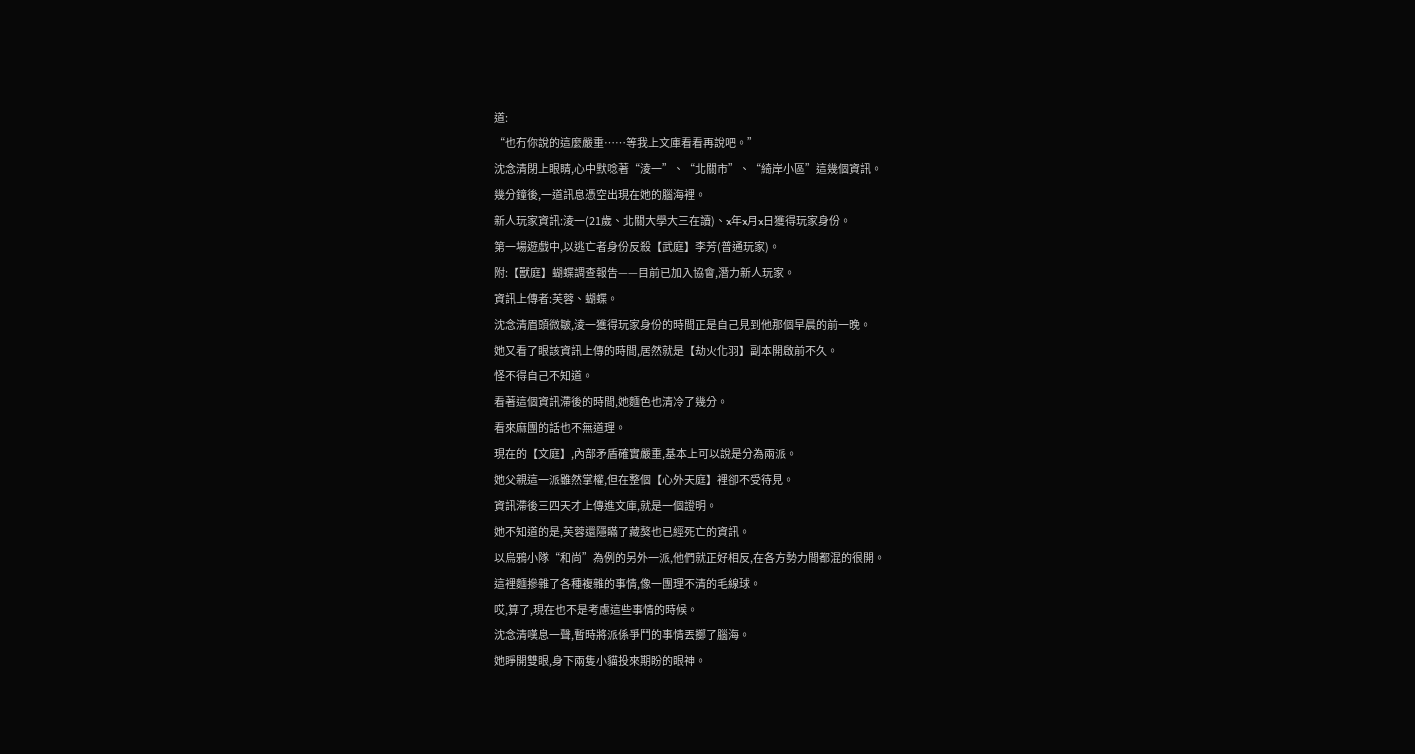道:
“也冇你說的這麼嚴重……等我上文庫看看再說吧。”
沈念清閉上眼睛,心中默唸著“淩一”、“北關市”、“綺岸小區”這幾個資訊。
幾分鐘後,一道訊息憑空出現在她的腦海裡。
新人玩家資訊:淩一(21歲、北關大學大三在讀)、x年x月x日獲得玩家身份。
第一場遊戲中,以逃亡者身份反殺【武庭】李芳(普通玩家)。
附:【獸庭】蝴蝶調查報告——目前已加入協會,潛力新人玩家。
資訊上傳者:芙蓉、蝴蝶。
沈念清眉頭微皺,淩一獲得玩家身份的時間正是自己見到他那個早晨的前一晚。
她又看了眼該資訊上傳的時間,居然就是【劫火化羽】副本開啟前不久。
怪不得自己不知道。
看著這個資訊滯後的時間,她麵色也清冷了幾分。
看來麻團的話也不無道理。
現在的【文庭】,內部矛盾確實嚴重,基本上可以說是分為兩派。
她父親這一派雖然掌權,但在整個【心外天庭】裡卻不受待見。
資訊滯後三四天才上傳進文庫,就是一個證明。
她不知道的是,芙蓉還隱瞞了藏獒也已經死亡的資訊。
以烏鴉小隊“和尚”為例的另外一派,他們就正好相反,在各方勢力間都混的很開。
這裡麵摻雜了各種複雜的事情,像一團理不清的毛線球。
哎,算了,現在也不是考慮這些事情的時候。
沈念清嘆息一聲,暫時將派係爭鬥的事情丟擲了腦海。
她睜開雙眼,身下兩隻小貓投來期盼的眼神。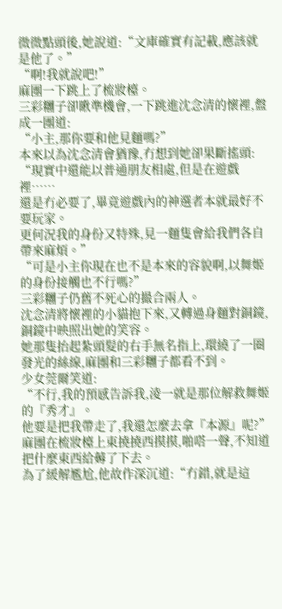微微點頭後,她說道:“文庫確實有記載,應該就是他了。”
“啊!我就說吧!”
麻團一下跳上了梳妝檯。
三彩糰子卻瞅準機會,一下跳進沈念清的懷裡,盤成一團道:
“小主,那你要和他見麵嗎?”
本來以為沈念清會猶豫,冇想到她卻果斷搖頭:
“現實中還能以普通朋友相處,但是在遊戲裡……
還是冇必要了,畢竟遊戲內的神選者本就最好不要玩家。
更何況我的身份又特殊,見一麵隻會給我們各自帶來麻煩。”
“可是小主你現在也不是本來的容貌啊,以舞姬的身份接觸也不行嗎?”
三彩糰子仍舊不死心的撮合兩人。
沈念清將懷裡的小貓抱下來,又轉過身麵對銅鏡,銅鏡中映照出她的笑容。
她那隻抬起紮頭髮的右手無名指上,環繞了一圈發光的絲線,麻團和三彩糰子都看不到。
少女莞爾笑道:
“不行,我的預感告訴我,淩一就是那位解救舞姬的『秀才』。
他要是把我帶走了,我還怎麼去拿『本源』呢?”
麻團在梳妝檯上東撓撓西摸摸,啪嗒一聲,不知道把什麼東西給薅了下去。
為了緩解尷尬,他故作深沉道:“冇錯,就是這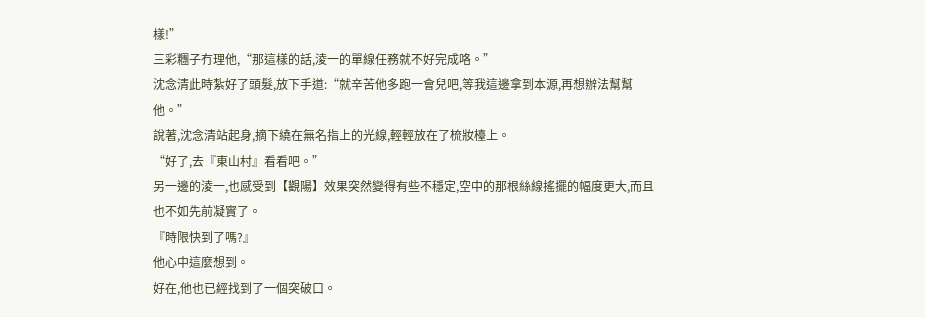樣!”
三彩糰子冇理他,“那這樣的話,淩一的單線任務就不好完成咯。”
沈念清此時紮好了頭髮,放下手道:“就辛苦他多跑一會兒吧,等我這邊拿到本源,再想辦法幫幫他。”
說著,沈念清站起身,摘下繞在無名指上的光線,輕輕放在了梳妝檯上。
“好了,去『東山村』看看吧。”
另一邊的淩一,也感受到【觀陽】效果突然變得有些不穩定,空中的那根絲線搖擺的幅度更大,而且也不如先前凝實了。
『時限快到了嗎?』
他心中這麼想到。
好在,他也已經找到了一個突破口。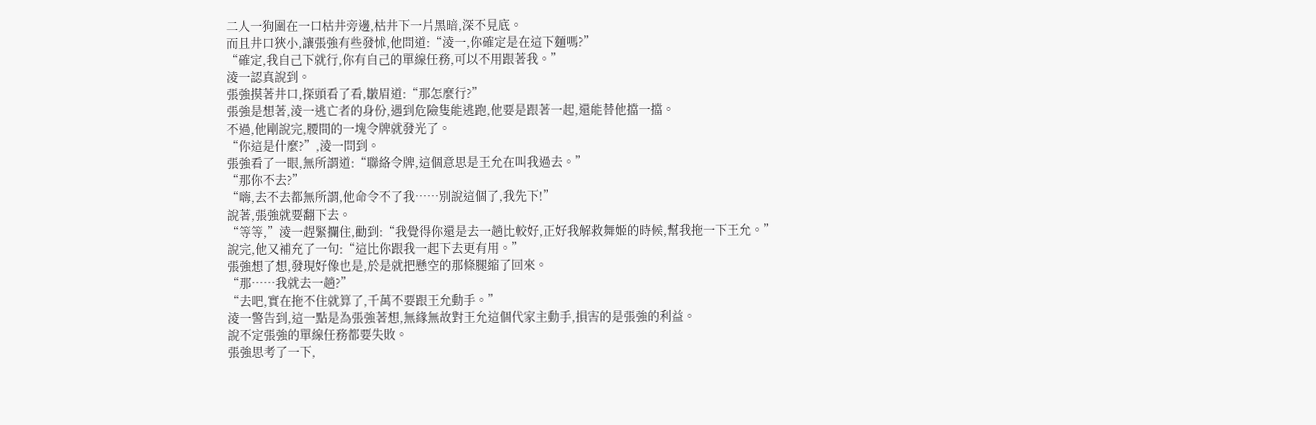二人一狗圍在一口枯井旁邊,枯井下一片黑暗,深不見底。
而且井口狹小,讓張強有些發怵,他問道:“淩一,你確定是在這下麵嗎?”
“確定,我自己下就行,你有自己的單線任務,可以不用跟著我。”
淩一認真說到。
張強摸著井口,探頭看了看,皺眉道:“那怎麼行?”
張強是想著,淩一逃亡者的身份,遇到危險隻能逃跑,他要是跟著一起,還能替他擋一擋。
不過,他剛說完,腰間的一塊令牌就發光了。
“你這是什麼?”,淩一問到。
張強看了一眼,無所謂道:“聯絡令牌,這個意思是王允在叫我過去。”
“那你不去?”
“嗨,去不去都無所謂,他命令不了我……別說這個了,我先下!”
說著,張強就要翻下去。
“等等,”淩一趕緊攔住,勸到:“我覺得你還是去一趟比較好,正好我解救舞姬的時候,幫我拖一下王允。”
說完,他又補充了一句:“這比你跟我一起下去更有用。”
張強想了想,發現好像也是,於是就把懸空的那條腿縮了回來。
“那……我就去一趟?”
“去吧,實在拖不住就算了,千萬不要跟王允動手。”
淩一警告到,這一點是為張強著想,無緣無故對王允這個代家主動手,損害的是張強的利益。
說不定張強的單線任務都要失敗。
張強思考了一下,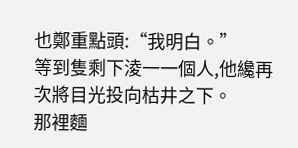也鄭重點頭:“我明白。”
等到隻剩下淩一一個人,他纔再次將目光投向枯井之下。
那裡麵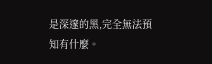是深邃的黑,完全無法預知有什麼。